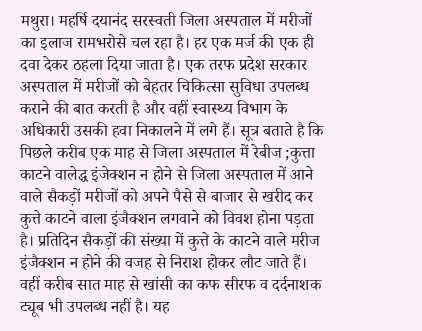मथुरा। महर्षि दयानंद सरस्वती जिला अस्पताल में मरीजों का इलाज रामभरोसे चल रहा है। हर एक मर्ज की एक ही दवा देकर ठहला दिया जाता है। एक तरफ प्रदेश सरकार अस्पताल में मरीजों को बेहतर चिकित्सा सुविधा उपलब्ध कराने की बात करती है और वहीं स्वास्थ्य विभाग के अधिकारी उसकी हवा निकालने में लगे हैं। सूत्र बताते है कि पिछले करीब एक माह से जिला अस्पताल में रेबीज ;कुत्ता काटने वालेद्ध इंजेक्शन न होने से जिला अस्पताल में आने वाले सैकड़ों मरीजों को अपने पैसे से बाजार से खरीद कर कुत्ते काटने वाला इंजैक्शन लगवाने को विवश होना पड़ता है। प्रतिदिन सैकड़ों की संख्या में कुत्ते के काटने वाले मरीज इंजैक्शन न होने की वजह से निराश होकर लौट जाते हैं। वहीं करीब सात माह से खांसी का कफ सीरफ व दर्दनाशक ट्यूब भी उपलब्ध नहीं है। यह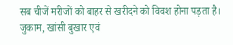सब चीजें मरीजों को बाहर से खरीदने को विवश होना पड़ता है। जुकाम, खांसी बुखार एवं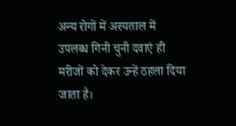अन्य रोगों में अस्पताल में उपलब्ध गिनी चुनी दवाएं ही मरीजों को देकर उन्हें ठहला दिया जाता है।